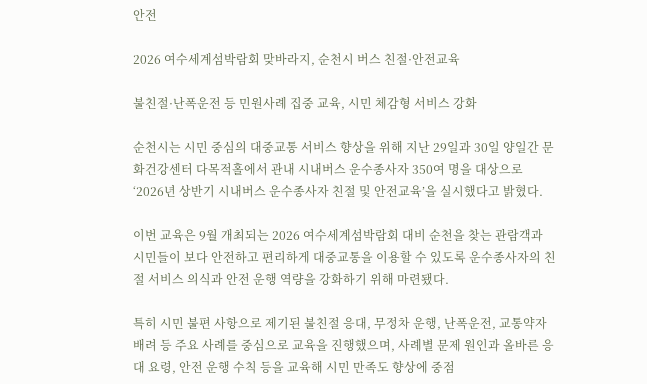안전

2026 여수세계섬박람회 맞바라지, 순천시 버스 친절·안전교육

불친절·난폭운전 등 민원사례 집중 교육, 시민 체감형 서비스 강화

순천시는 시민 중심의 대중교통 서비스 향상을 위해 지난 29일과 30일 양일간 문화건강센터 다목적홀에서 관내 시내버스 운수종사자 350여 명을 대상으로 ‘2026년 상반기 시내버스 운수종사자 친절 및 안전교육’을 실시했다고 밝혔다.

이번 교육은 9월 개최되는 2026 여수세계섬박람회 대비 순천을 찾는 관람객과 시민들이 보다 안전하고 편리하게 대중교통을 이용할 수 있도록 운수종사자의 친절 서비스 의식과 안전 운행 역량을 강화하기 위해 마련됐다.

특히 시민 불편 사항으로 제기된 불친절 응대, 무정차 운행, 난폭운전, 교통약자 배려 등 주요 사례를 중심으로 교육을 진행했으며, 사례별 문제 원인과 올바른 응대 요령, 안전 운행 수칙 등을 교육해 시민 만족도 향상에 중점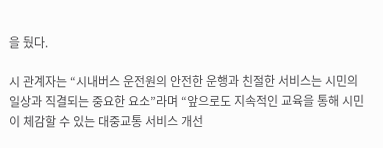을 뒀다.

시 관계자는 “시내버스 운전원의 안전한 운행과 친절한 서비스는 시민의 일상과 직결되는 중요한 요소”라며 “앞으로도 지속적인 교육을 통해 시민이 체감할 수 있는 대중교통 서비스 개선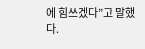에 힘쓰겠다”고 말했다.